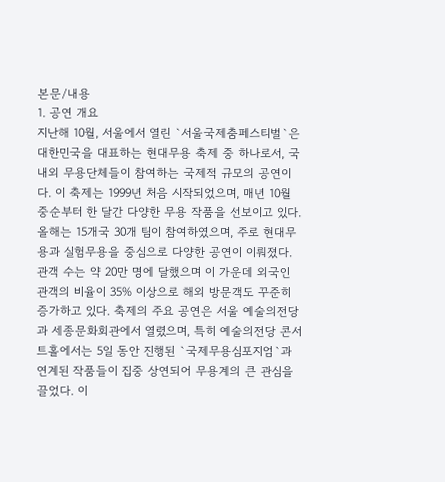본문/내용
1. 공연 개요
지난해 10월, 서울에서 열린 `서울국제춤페스티벌`은 대한민국을 대표하는 현대무용 축제 중 하나로서, 국내외 무용단체들이 참여하는 국제적 규모의 공연이다. 이 축제는 1999년 처음 시작되었으며, 매년 10월 중순부터 한 달간 다양한 무용 작품을 선보이고 있다. 올해는 15개국 30개 팀이 참여하였으며, 주로 현대무용과 실험무용을 중심으로 다양한 공연이 이뤄졌다. 관객 수는 약 20만 명에 달했으며 이 가운데 외국인 관객의 비율이 35% 이상으로 해외 방문객도 꾸준히 증가하고 있다. 축제의 주요 공연은 서울 예술의전당과 세종문화회관에서 열렸으며, 특히 예술의전당 콘서트홀에서는 5일 동안 진행된 `국제무용심포지엄`과 연계된 작품들이 집중 상연되어 무용계의 큰 관심을 끌었다. 이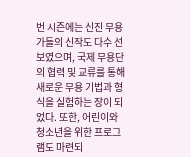번 시즌에는 신진 무용가들의 신작도 다수 선보였으며, 국제 무용단의 협력 및 교류를 통해 새로운 무용 기법과 형식을 실험하는 장이 되었다. 또한, 어린이와 청소년을 위한 프로그램도 마련되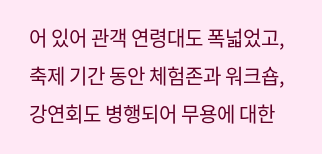어 있어 관객 연령대도 폭넓었고, 축제 기간 동안 체험존과 워크숍, 강연회도 병행되어 무용에 대한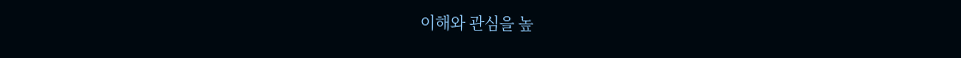이해와 관심을 높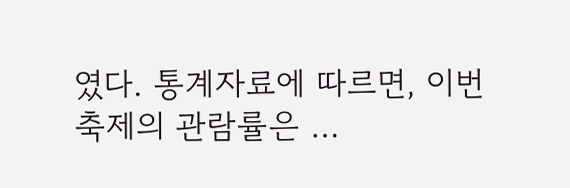였다. 통계자료에 따르면, 이번 축제의 관람률은 …